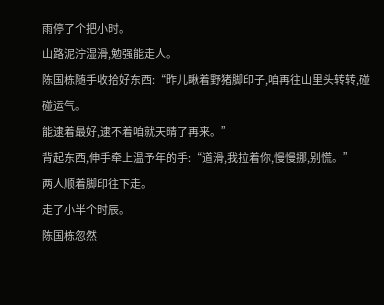雨停了个把小时。
山路泥泞湿滑,勉强能走人。
陈国栋随手收拾好东西:“昨儿瞅着野猪脚印子,咱再往山里头转转,碰碰运气。
能逮着最好,逮不着咱就天晴了再来。”
背起东西,伸手牵上温予年的手:“道滑,我拉着你,慢慢挪,别慌。”
两人顺着脚印往下走。
走了小半个时辰。
陈国栋忽然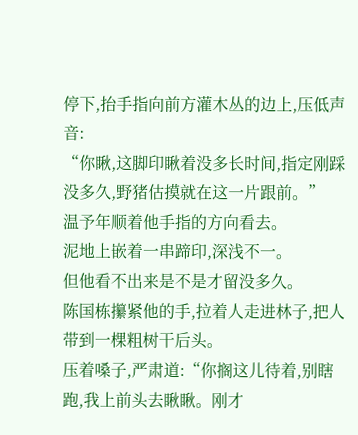停下,抬手指向前方灌木丛的边上,压低声音:
“你瞅,这脚印瞅着没多长时间,指定刚踩没多久,野猪估摸就在这一片跟前。”
温予年顺着他手指的方向看去。
泥地上嵌着一串蹄印,深浅不一。
但他看不出来是不是才留没多久。
陈国栋攥紧他的手,拉着人走进林子,把人带到一棵粗树干后头。
压着嗓子,严肃道:“你搁这儿待着,别瞎跑,我上前头去瞅瞅。刚才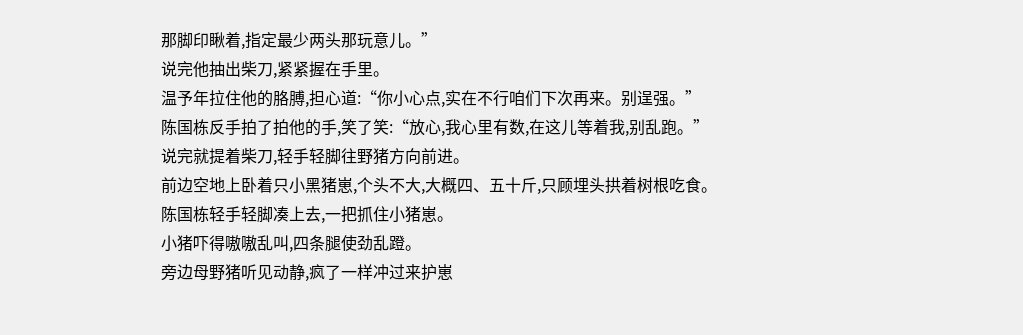那脚印瞅着,指定最少两头那玩意儿。”
说完他抽出柴刀,紧紧握在手里。
温予年拉住他的胳膊,担心道:“你小心点,实在不行咱们下次再来。别逞强。”
陈国栋反手拍了拍他的手,笑了笑:“放心,我心里有数,在这儿等着我,别乱跑。”
说完就提着柴刀,轻手轻脚往野猪方向前进。
前边空地上卧着只小黑猪崽,个头不大,大概四、五十斤,只顾埋头拱着树根吃食。
陈国栋轻手轻脚凑上去,一把抓住小猪崽。
小猪吓得嗷嗷乱叫,四条腿使劲乱蹬。
旁边母野猪听见动静,疯了一样冲过来护崽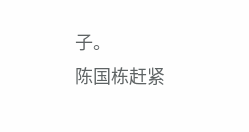子。
陈国栋赶紧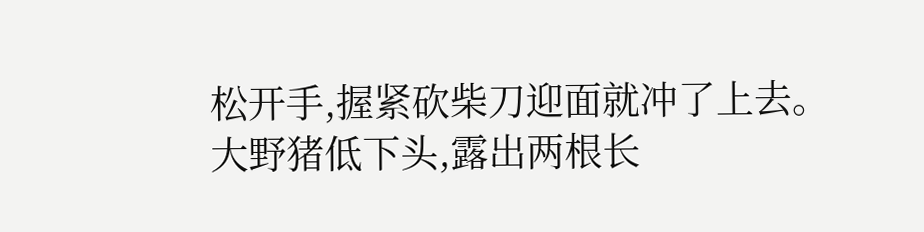松开手,握紧砍柴刀迎面就冲了上去。
大野猪低下头,露出两根长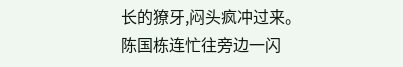长的獠牙,闷头疯冲过来。
陈国栋连忙往旁边一闪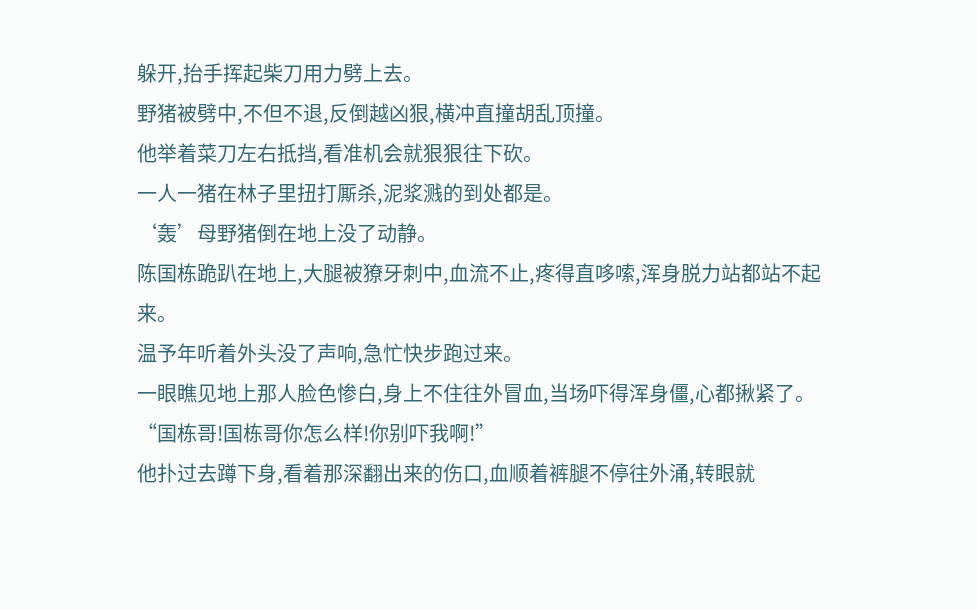躲开,抬手挥起柴刀用力劈上去。
野猪被劈中,不但不退,反倒越凶狠,横冲直撞胡乱顶撞。
他举着菜刀左右抵挡,看准机会就狠狠往下砍。
一人一猪在林子里扭打厮杀,泥浆溅的到处都是。
‘轰’母野猪倒在地上没了动静。
陈国栋跪趴在地上,大腿被獠牙刺中,血流不止,疼得直哆嗦,浑身脱力站都站不起来。
温予年听着外头没了声响,急忙快步跑过来。
一眼瞧见地上那人脸色惨白,身上不住往外冒血,当场吓得浑身僵,心都揪紧了。
“国栋哥!国栋哥你怎么样!你别吓我啊!”
他扑过去蹲下身,看着那深翻出来的伤口,血顺着裤腿不停往外涌,转眼就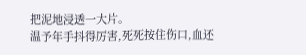把泥地浸透一大片。
温予年手抖得厉害,死死按住伤口,血还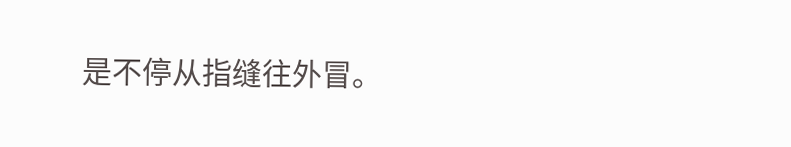是不停从指缝往外冒。